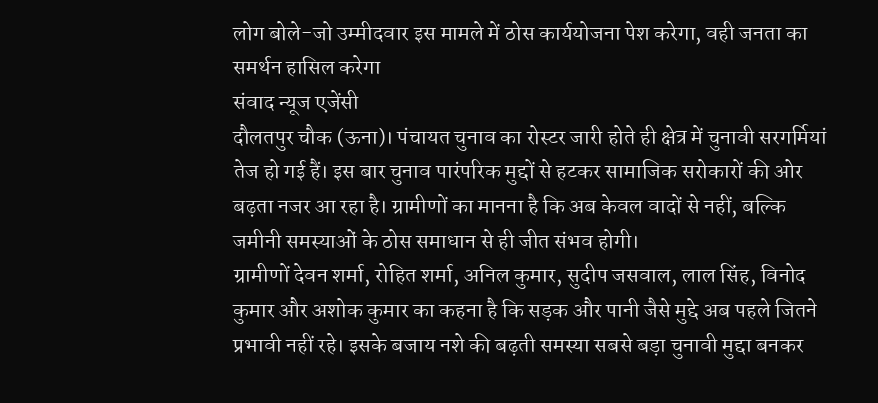लोग बोले-जो उम्मीदवार इस मामले में ठोस कार्ययोजना पेश करेगा, वही जनता का समर्थन हासिल करेगा
संवाद न्यूज एजेंसी
दौलतपुर चौक (ऊना)। पंचायत चुनाव का रोस्टर जारी होते ही क्षेत्र में चुनावी सरगर्मियां तेज हो गई हैं। इस बार चुनाव पारंपरिक मुद्दों से हटकर सामाजिक सरोकारों की ओर बढ़ता नजर आ रहा है। ग्रामीणों का मानना है कि अब केवल वादों से नहीं, बल्कि जमीनी समस्याओं के ठोस समाधान से ही जीत संभव होगी।
ग्रामीणों देवन शर्मा, रोहित शर्मा, अनिल कुमार, सुदीप जसवाल, लाल सिंह, विनोद कुमार और अशोक कुमार का कहना है कि सड़क और पानी जैसे मुद्दे अब पहले जितने प्रभावी नहीं रहे। इसके बजाय नशे की बढ़ती समस्या सबसे बड़ा चुनावी मुद्दा बनकर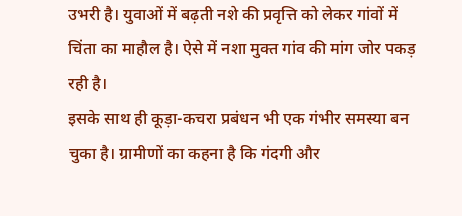उभरी है। युवाओं में बढ़ती नशे की प्रवृत्ति को लेकर गांवों में चिंता का माहौल है। ऐसे में नशा मुक्त गांव की मांग जोर पकड़ रही है।
इसके साथ ही कूड़ा-कचरा प्रबंधन भी एक गंभीर समस्या बन चुका है। ग्रामीणों का कहना है कि गंदगी और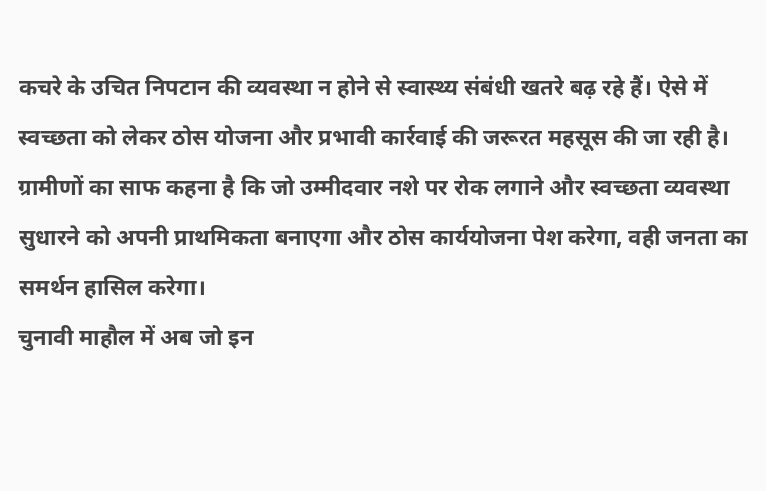कचरे के उचित निपटान की व्यवस्था न होने से स्वास्थ्य संबंधी खतरे बढ़ रहे हैं। ऐसे में स्वच्छता को लेकर ठोस योजना और प्रभावी कार्रवाई की जरूरत महसूस की जा रही है।
ग्रामीणों का साफ कहना है कि जो उम्मीदवार नशे पर रोक लगाने और स्वच्छता व्यवस्था सुधारने को अपनी प्राथमिकता बनाएगा और ठोस कार्ययोजना पेश करेगा, वही जनता का समर्थन हासिल करेगा।
चुनावी माहौल में अब जो इन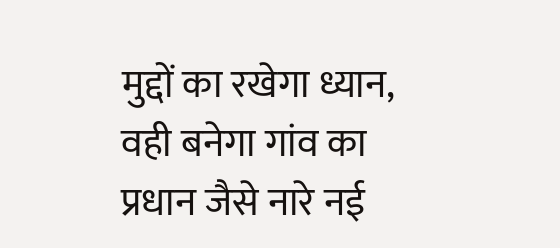मुद्दों का रखेगा ध्यान, वही बनेगा गांव का प्रधान जैसे नारे नई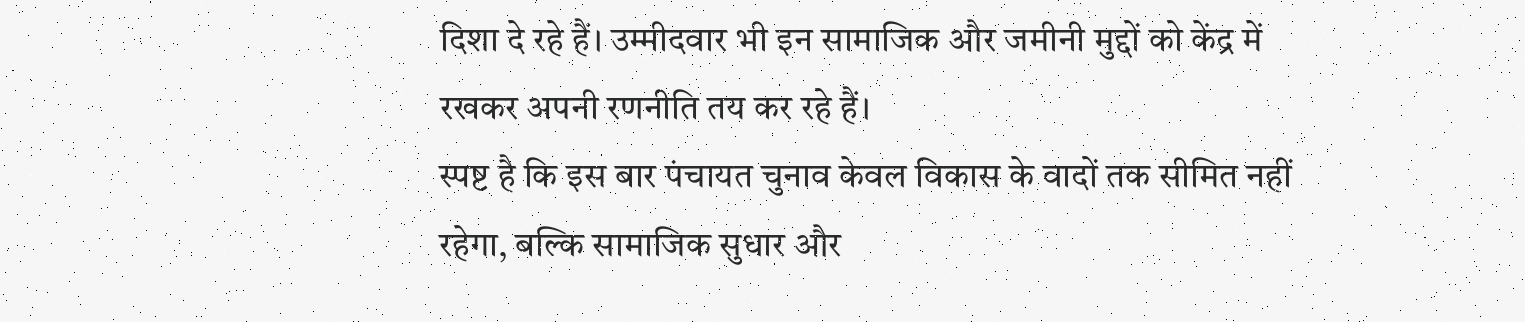दिशा दे रहे हैं। उम्मीदवार भी इन सामाजिक और जमीनी मुद्दों को केंद्र में रखकर अपनी रणनीति तय कर रहे हैं।
स्पष्ट है कि इस बार पंचायत चुनाव केवल विकास के वादों तक सीमित नहीं रहेगा, बल्कि सामाजिक सुधार और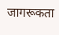जागरूकता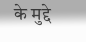के मुद्दे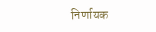निर्णायक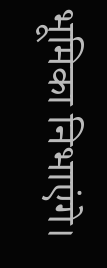भूमिका निभाएंगे।